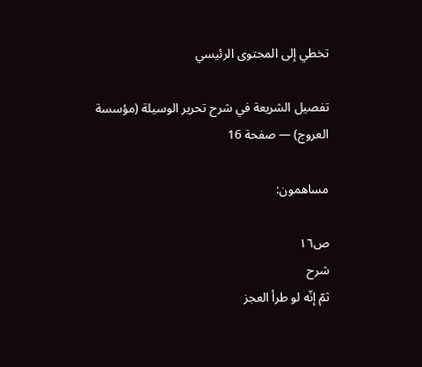تخطي إلى المحتوى الرئيسي

تفصيل الشريعة في شرح تحرير الوسيلة (مؤسسة العروج) — صفحة 16

مساهمون:

ص١٦
شرح
ثمّ إنّه لو طرأ العجز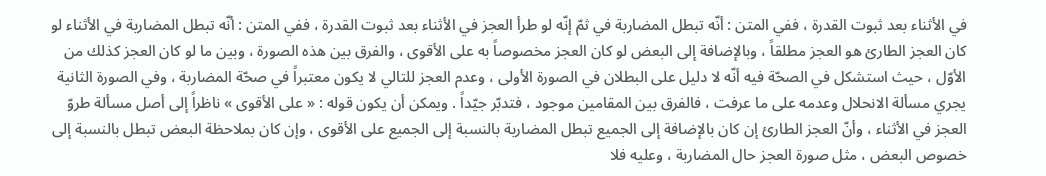في الأثناء بعد ثبوت القدرة ، ففي المتن : أنّه تبطل المضاربة في ثمّ إنّه لو طرأ العجز في الأثناء بعد ثبوت القدرة ، ففي المتن : أنّه تبطل المضاربة في الأثناء لو كان العجز الطارئ هو العجز مطلقاً ، وبالإضافة إلى البعض لو كان العجز مخصوصاً به على الأقوى ، والفرق بين هذه الصورة ، وبين ما لو كان العجز كذلك من الأوّل ، حيث استشكل في الصحّة فيه أنّه لا دليل على البطلان في الصورة الأولى ، وعدم العجز للتالي لا يكون معتبراً في صحّة المضاربة ، وفي الصورة الثانية يجري مسألة الانحلال وعدمه على ما عرفت ، فالفرق بين المقامين موجود ، فتدبّر جيّداً . ويمكن أن يكون قوله : « على الأقوى » ناظراً إلى أصل مسألة طروّ العجز في الأثناء ، وأنّ العجز الطارئ إن كان بالإضافة إلى الجميع تبطل المضاربة بالنسبة إلى الجميع على الأقوى ، وإن كان بملاحظة البعض تبطل بالنسبة إلى خصوص البعض ، مثل صورة العجز حال المضاربة ، وعليه فلا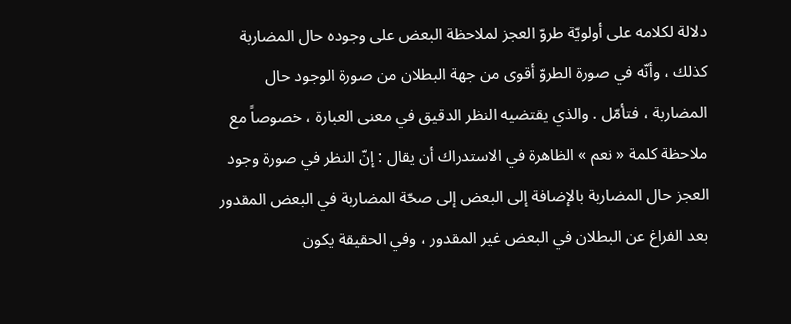دلالة لكلامه على أولويّة طروّ العجز لملاحظة البعض على وجوده حال المضاربة كذلك ، وأنّه في صورة الطروّ أقوى من جهة البطلان من صورة الوجود حال المضاربة ، فتأمّل . والذي يقتضيه النظر الدقيق في معنى العبارة ، خصوصاً مع ملاحظة كلمة « نعم » الظاهرة في الاستدراك أن يقال : إنّ النظر في صورة وجود العجز حال المضاربة بالإضافة إلى البعض إلى صحّة المضاربة في البعض المقدور بعد الفراغ عن البطلان في البعض غير المقدور ، وفي الحقيقة يكون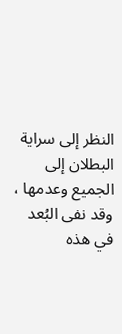النظر إلى سراية البطلان إلى الجميع وعدمها ، وقد نفى البُعد في هذه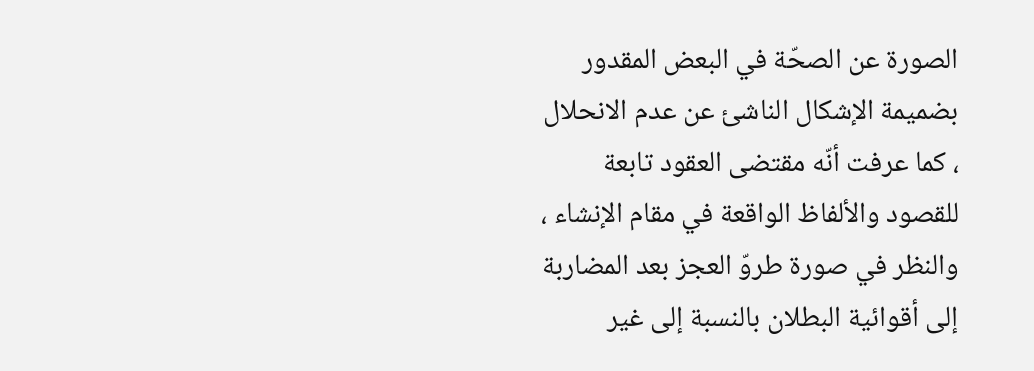الصورة عن الصحّة في البعض المقدور بضميمة الإشكال الناشئ عن عدم الانحلال ، كما عرفت أنّه مقتضى العقود تابعة للقصود والألفاظ الواقعة في مقام الإنشاء ، والنظر في صورة طروّ العجز بعد المضاربة إلى أقوائية البطلان بالنسبة إلى غير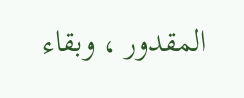المقدور ، وبقاء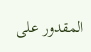المقدور على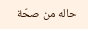حاله من صحّة